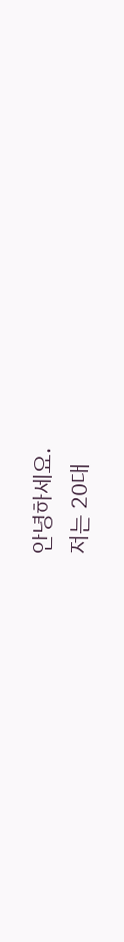안녕하세요.
저는 20대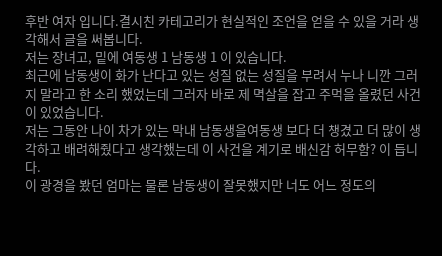후반 여자 입니다.결시친 카테고리가 현실적인 조언을 얻을 수 있을 거라 생각해서 글을 써봅니다.
저는 장녀고, 밑에 여동생 1 남동생 1 이 있습니다.
최근에 남동생이 화가 난다고 있는 성질 없는 성질을 부려서 누나 니깐 그러지 말라고 한 소리 했었는데 그러자 바로 제 멱살을 잡고 주먹을 올렸던 사건이 있었습니다.
저는 그동안 나이 차가 있는 막내 남동생을여동생 보다 더 챙겼고 더 많이 생각하고 배려해줬다고 생각했는데 이 사건을 계기로 배신감 허무함? 이 듭니다.
이 광경을 봤던 엄마는 물론 남동생이 잘못했지만 너도 어느 정도의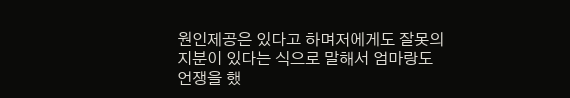원인제공은 있다고 하며저에게도 잘못의 지분이 있다는 식으로 말해서 엄마랑도 언쟁을 했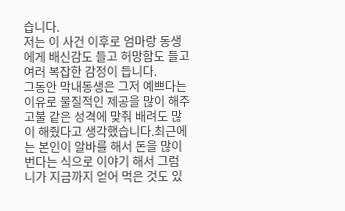습니다.
저는 이 사건 이후로 엄마랑 동생에게 배신감도 들고 허망함도 들고 여러 복잡한 감정이 듭니다.
그동안 막내동생은 그저 예쁘다는 이유로 물질적인 제공을 많이 해주고불 같은 성격에 맞춰 배려도 많이 해줬다고 생각했습니다.최근에는 본인이 알바를 해서 돈을 많이 번다는 식으로 이야기 해서 그럼 니가 지금까지 얻어 먹은 것도 있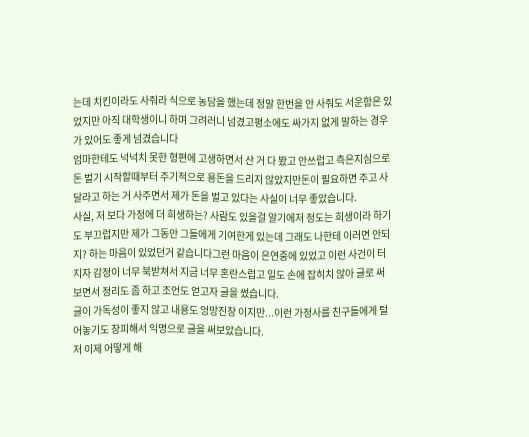는데 치킨이라도 사줘라 식으로 농담을 했는데 정말 한번을 안 사줘도 서운함은 있었지만 아직 대학생이니 하며 그려러니 넘겼고평소에도 싸가지 없게 말하는 경우가 있어도 좋게 넘겼습니다
엄마한테도 넉넉치 못한 형편에 고생하면서 산 거 다 봤고 안쓰럽고 측은지심으로 돈 벌기 시작할때부터 주기적으로 용돈을 드리지 않았지만돈이 필요하면 주고 사달라고 하는 거 사주면서 제가 돈을 벌고 있다는 사실이 너무 좋았습니다.
사실, 저 보다 가정에 더 희생하는? 사람도 있을걸 알기에저 정도는 희생이라 하기도 부끄럽지만 제가 그동안 그들에게 기여한게 있는데 그래도 나한테 이러면 안되지? 하는 마음이 있었던거 같습니다그런 마음이 은연중에 있었고 이런 사건이 터지자 감정이 너무 북받쳐서 지금 너무 혼란스럽고 일도 손에 잡히치 않아 글로 써보면서 정리도 좀 하고 조언도 얻고자 글을 썼습니다.
글이 가독성이 좋지 않고 내용도 엉망진창 이지만...이런 가정사를 친구들에게 털어놓기도 창피해서 익명으로 글을 써보았습니다.
저 이제 어떻게 해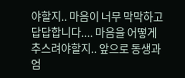야할지.. 마음이 너무 막막하고 답답합니다.... 마음을 어떻게 추스려야할지.. 앞으로 동생과 엄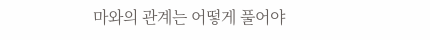마와의 관계는 어떻게 풀어야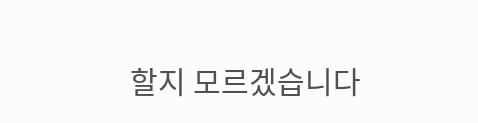할지 모르겠습니다